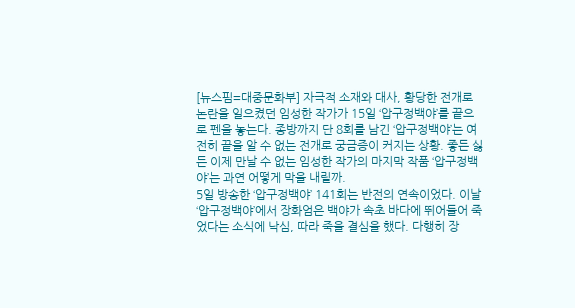[뉴스핌=대중문화부] 자극적 소재와 대사, 황당한 전개로 논란을 일으켰던 임성한 작가가 15일 ‘압구정백야’를 끝으로 펜을 놓는다. 종방까지 단 8회를 남긴 ‘압구정백야’는 여전히 끝을 알 수 없는 전개로 궁금증이 커지는 상황. 좋든 싫든 이제 만날 수 없는 임성한 작가의 마지막 작품 ‘압구정백야’는 과연 어떻게 막을 내릴까.
5일 방송한 ‘압구정백야’ 141회는 반전의 연속이었다. 이날 ‘압구정백야’에서 장화엄은 백야가 속초 바다에 뛰어들어 죽었다는 소식에 낙심, 따라 죽을 결심을 했다. 다행히 장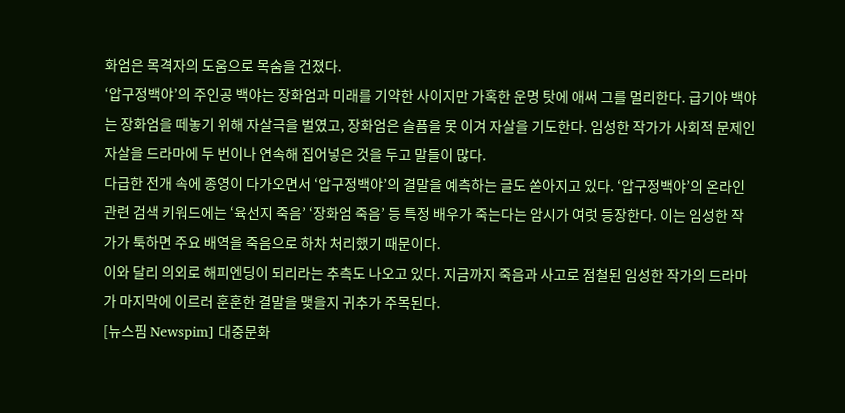화엄은 목격자의 도움으로 목숨을 건졌다.
‘압구정백야’의 주인공 백야는 장화엄과 미래를 기약한 사이지만 가혹한 운명 탓에 애써 그를 멀리한다. 급기야 백야는 장화엄을 떼놓기 위해 자살극을 벌였고, 장화엄은 슬픔을 못 이겨 자살을 기도한다. 임성한 작가가 사회적 문제인 자살을 드라마에 두 번이나 연속해 집어넣은 것을 두고 말들이 많다.
다급한 전개 속에 종영이 다가오면서 ‘압구정백야’의 결말을 예측하는 글도 쏟아지고 있다. ‘압구정백야’의 온라인 관련 검색 키워드에는 ‘육선지 죽음’ ‘장화엄 죽음’ 등 특정 배우가 죽는다는 암시가 여럿 등장한다. 이는 임성한 작가가 툭하면 주요 배역을 죽음으로 하차 처리했기 때문이다.
이와 달리 의외로 해피엔딩이 되리라는 추측도 나오고 있다. 지금까지 죽음과 사고로 점철된 임성한 작가의 드라마가 마지막에 이르러 훈훈한 결말을 맺을지 귀추가 주목된다.
[뉴스핌 Newspim] 대중문화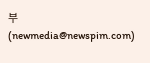부 (newmedia@newspim.com)